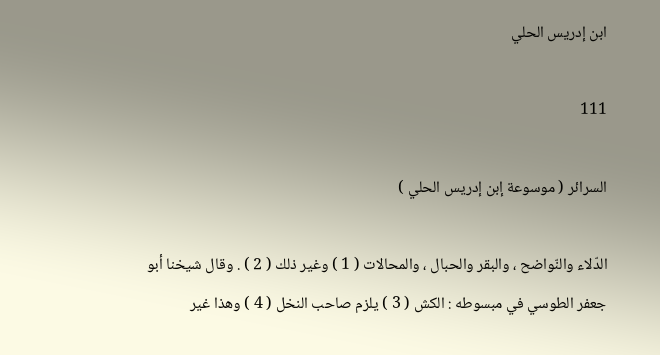ابن إدريس الحلي

111

السرائر ( موسوعة إبن إدريس الحلي )

الدّلاء والنّواضح ، والبقر والحبال ، والمحالات ( 1 ) وغير ذلك ( 2 ) . وقال شيخنا أبو جعفر الطوسي في مبسوطه : الكش ( 3 ) يلزم صاحب النخل ( 4 ) وهذا غير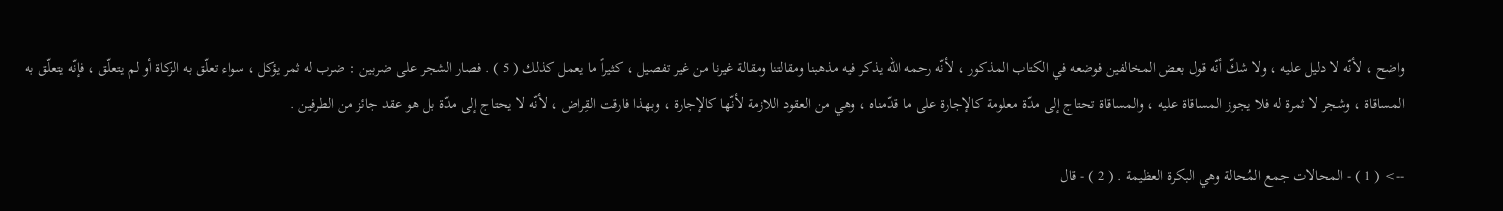واضح ، لأنّه لا دليل عليه ، ولا شكّ أنّه قول بعض المخالفين فوضعه في الكتاب المذكور ، لأنّه رحمه الله يذكر فيه مذهبنا ومقالتنا ومقالة غيرنا من غير تفصيل ، كثيراً ما يعمل كذلك ( 5 ) . فصار الشجر على ضربين : ضرب له ثمر يؤكل ، سواء تعلّق به الزكاة أو لم يتعلّق ، فإنّه يتعلّق به المساقاة ، وشجر لا ثمرة له فلا يجوز المساقاة عليه ، والمساقاة تحتاج إلى مدّة معلومة كالإجارة على ما قدّمناه ، وهي من العقود اللازمة لأنّها كالإجارة ، وبهذا فارقت القِراض ، لأنّه لا يحتاج إلى مدّة بل هو عقد جائز من الطرفين .

--> ( 1 ) - المحالات جمع المُحالة وهي البكرة العظيمة . ( 2 ) - قال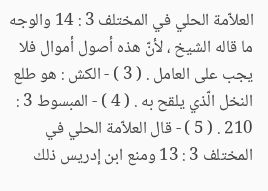العلاّمة الحلي في المختلف 3 : 14 والوجه ما قاله الشيخ ، لأنّ هذه أصول أموال فلا يجب على العامل . ( 3 ) - الكش : هو طلع النخل الّذي يلقح به . ( 4 ) - المبسوط 3 : 210 . ( 5 ) - قال العلاّمة الحلي في المختلف 3 : 13 ومنع ابن إدريس ذلك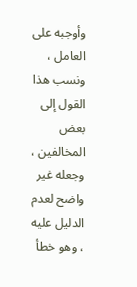وأوجبه على العامل ، ونسب هذا القول إلى بعض المخالفين ، وجعله غير واضح لعدم الدليل عليه ، وهو خطأ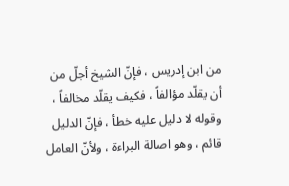من ابن إدريس ، فإنّ الشيخ أجلّ من أن يقلّد مؤالفاً ، فكيف يقلّد مخالفاً ، وقوله لا دليل عليه خطأ ، فإنّ الدليل قائم ، وهو اصالة البراءة ، ولأنّ العامل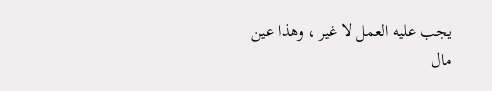يجب عليه العمل لا غير ، وهذا عين مال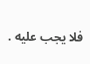فلا يجب عليه .